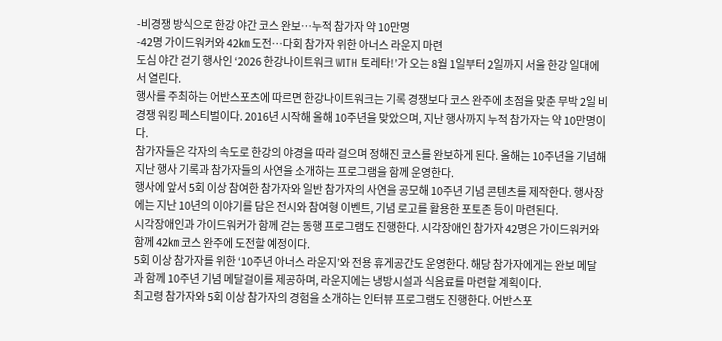-비경쟁 방식으로 한강 야간 코스 완보…누적 참가자 약 10만명
-42명 가이드워커와 42㎞ 도전…다회 참가자 위한 아너스 라운지 마련
도심 야간 걷기 행사인 ‘2026 한강나이트워크 WITH 토레타!’가 오는 8월 1일부터 2일까지 서울 한강 일대에서 열린다.
행사를 주최하는 어반스포츠에 따르면 한강나이트워크는 기록 경쟁보다 코스 완주에 초점을 맞춘 무박 2일 비경쟁 워킹 페스티벌이다. 2016년 시작해 올해 10주년을 맞았으며, 지난 행사까지 누적 참가자는 약 10만명이다.
참가자들은 각자의 속도로 한강의 야경을 따라 걸으며 정해진 코스를 완보하게 된다. 올해는 10주년을 기념해 지난 행사 기록과 참가자들의 사연을 소개하는 프로그램을 함께 운영한다.
행사에 앞서 5회 이상 참여한 참가자와 일반 참가자의 사연을 공모해 10주년 기념 콘텐츠를 제작한다. 행사장에는 지난 10년의 이야기를 담은 전시와 참여형 이벤트, 기념 로고를 활용한 포토존 등이 마련된다.
시각장애인과 가이드워커가 함께 걷는 동행 프로그램도 진행한다. 시각장애인 참가자 42명은 가이드워커와 함께 42㎞ 코스 완주에 도전할 예정이다.
5회 이상 참가자를 위한 ‘10주년 아너스 라운지’와 전용 휴게공간도 운영한다. 해당 참가자에게는 완보 메달과 함께 10주년 기념 메달걸이를 제공하며, 라운지에는 냉방시설과 식음료를 마련할 계획이다.
최고령 참가자와 5회 이상 참가자의 경험을 소개하는 인터뷰 프로그램도 진행한다. 어반스포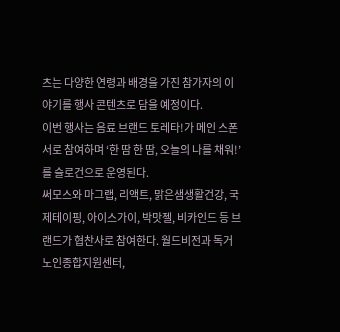츠는 다양한 연령과 배경을 가진 참가자의 이야기를 행사 콘텐츠로 담을 예정이다.
이번 행사는 음료 브랜드 토레타!가 메인 스폰서로 참여하며 ‘한 땀 한 땀, 오늘의 나를 채워!’를 슬로건으로 운영된다.
써모스와 마그랩, 리액트, 맑은샘생활건강, 국제테이핑, 아이스가이, 박맛젤, 비카인드 등 브랜드가 협찬사로 참여한다. 월드비전과 독거노인종합지원센터,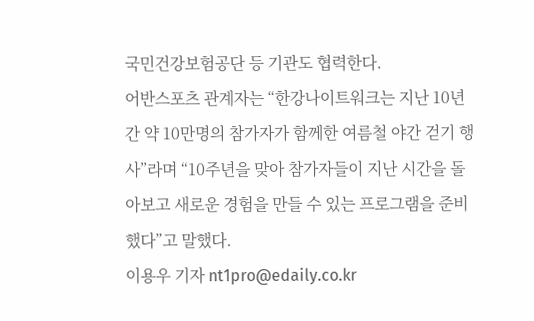국민건강보험공단 등 기관도 협력한다.
어반스포츠 관계자는 “한강나이트워크는 지난 10년간 약 10만명의 참가자가 함께한 여름철 야간 걷기 행사”라며 “10주년을 맞아 참가자들이 지난 시간을 돌아보고 새로운 경험을 만들 수 있는 프로그램을 준비했다”고 말했다.
이용우 기자 nt1pro@edaily.co.kr